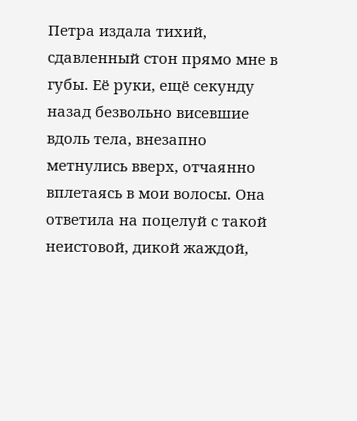Петра издала тихий, сдавленный стон прямо мне в губы. Её руки, ещё секунду назад безвольно висевшие вдоль тела, внезапно метнулись вверх, отчаянно вплетаясь в мои волосы. Она ответила на поцелуй с такой неистовой, дикой жаждой,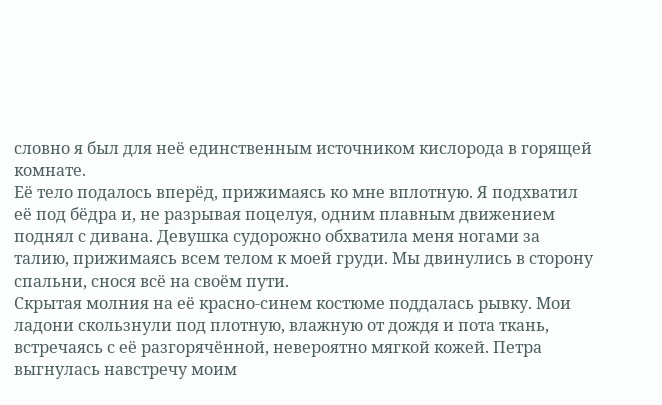словно я был для неё единственным источником кислорода в горящей комнате.
Её тело подалось вперёд, прижимаясь ко мне вплотную. Я подхватил её под бёдра и, не разрывая поцелуя, одним плавным движением поднял с дивана. Девушка судорожно обхватила меня ногами за талию, прижимаясь всем телом к моей груди. Мы двинулись в сторону спальни, снося всё на своём пути.
Скрытая молния на её красно-синем костюме поддалась рывку. Мои ладони скользнули под плотную, влажную от дождя и пота ткань, встречаясь с её разгорячённой, невероятно мягкой кожей. Петра выгнулась навстречу моим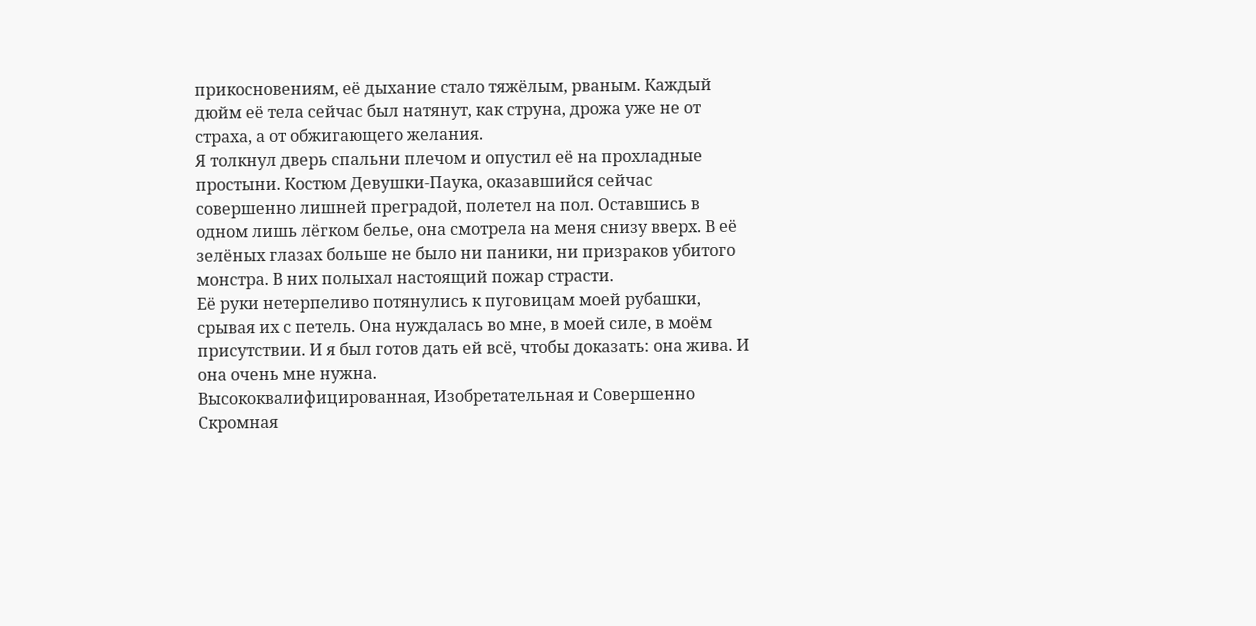прикосновениям, её дыхание стало тяжёлым, рваным. Каждый дюйм её тела сейчас был натянут, как струна, дрожа уже не от страха, а от обжигающего желания.
Я толкнул дверь спальни плечом и опустил её на прохладные простыни. Костюм Девушки-Паука, оказавшийся сейчас совершенно лишней преградой, полетел на пол. Оставшись в одном лишь лёгком белье, она смотрела на меня снизу вверх. В её зелёных глазах больше не было ни паники, ни призраков убитого монстра. В них полыхал настоящий пожар страсти.
Её руки нетерпеливо потянулись к пуговицам моей рубашки, срывая их с петель. Она нуждалась во мне, в моей силе, в моём присутствии. И я был готов дать ей всё, чтобы доказать: она жива. И она очень мне нужна.
Высококвалифицированная, Изобретательная и Совершенно Скромная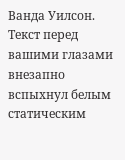Ванда Уилсон.
Текст перед вашими глазами внезапно вспыхнул белым статическим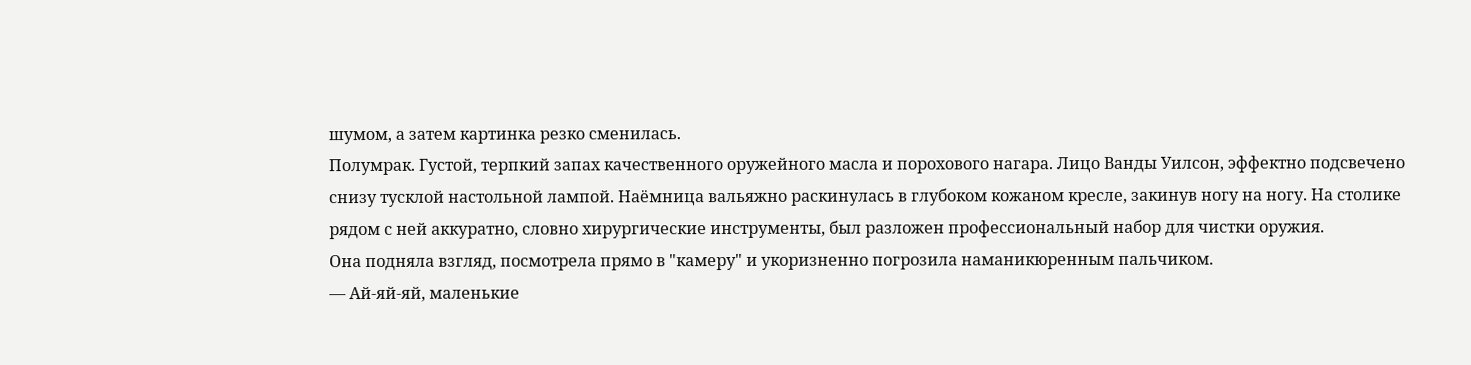шумом, а затем картинка резко сменилась.
Полумрак. Густой, терпкий запах качественного оружейного масла и порохового нагара. Лицо Ванды Уилсон, эффектно подсвечено снизу тусклой настольной лампой. Наёмница вальяжно раскинулась в глубоком кожаном кресле, закинув ногу на ногу. На столике рядом с ней аккуратно, словно хирургические инструменты, был разложен профессиональный набор для чистки оружия.
Она подняла взгляд, посмотрела прямо в "камеру" и укоризненно погрозила наманикюренным пальчиком.
— Ай-яй-яй, маленькие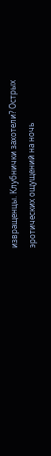извращенцы. Клубнички захотели? Острых эротических ощущений на ночь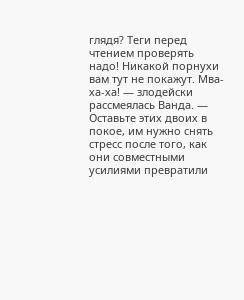глядя? Теги перед чтением проверять надо! Никакой порнухи вам тут не покажут. Мва-ха-ха! — злодейски рассмеялась Ванда. — Оставьте этих двоих в покое, им нужно снять стресс после того, как они совместными усилиями превратили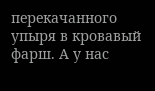перекачанного упыря в кровавый фарш. А у нас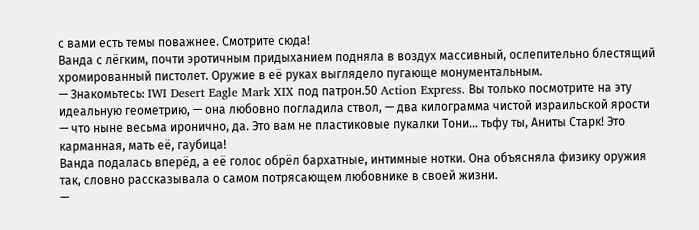с вами есть темы поважнее. Смотрите сюда!
Ванда с лёгким, почти эротичным придыханием подняла в воздух массивный, ослепительно блестящий хромированный пистолет. Оружие в её руках выглядело пугающе монументальным.
— Знакомьтесь: IWI Desert Eagle Mark XIX под патрон.50 Action Express. Вы только посмотрите на эту идеальную геометрию, — она любовно погладила ствол, — два килограмма чистой израильской ярости — что ныне весьма иронично, да. Это вам не пластиковые пукалки Тони… тьфу ты, Аниты Старк! Это карманная, мать её, гаубица!
Ванда подалась вперёд, а её голос обрёл бархатные, интимные нотки. Она объясняла физику оружия так, словно рассказывала о самом потрясающем любовнике в своей жизни.
—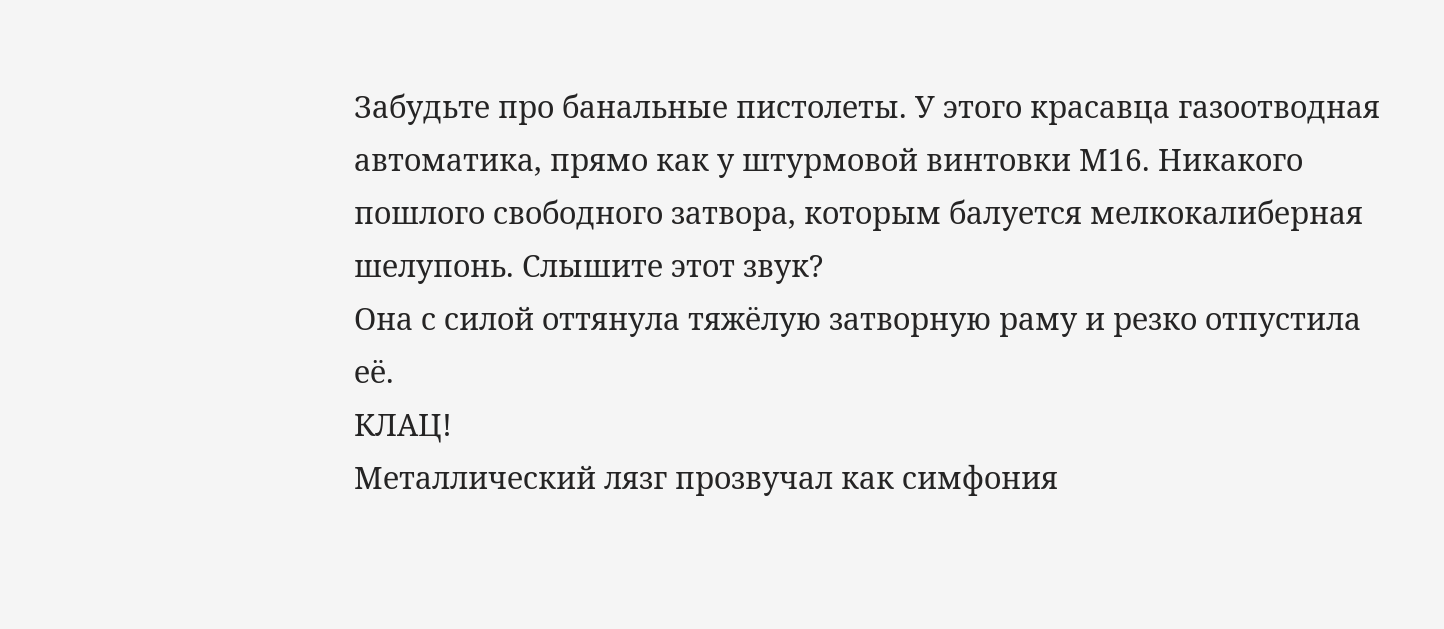Забудьте про банальные пистолеты. У этого красавца газоотводная автоматика, прямо как у штурмовой винтовки М16. Никакого пошлого свободного затвора, которым балуется мелкокалиберная шелупонь. Слышите этот звук?
Она с силой оттянула тяжёлую затворную раму и резко отпустила её.
КЛАЦ!
Металлический лязг прозвучал как симфония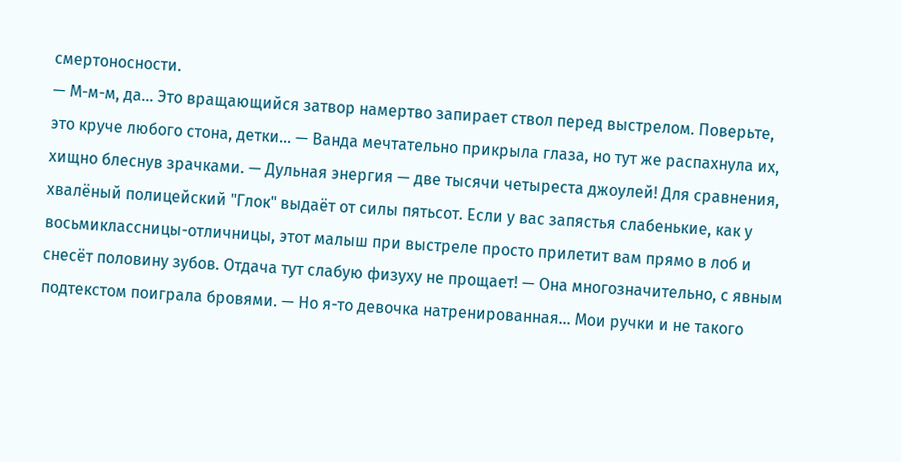смертоносности.
— М-м-м, да… Это вращающийся затвор намертво запирает ствол перед выстрелом. Поверьте, это круче любого стона, детки… — Ванда мечтательно прикрыла глаза, но тут же распахнула их, хищно блеснув зрачками. — Дульная энергия — две тысячи четыреста джоулей! Для сравнения, хвалёный полицейский "Глок" выдаёт от силы пятьсот. Если у вас запястья слабенькие, как у восьмиклассницы-отличницы, этот малыш при выстреле просто прилетит вам прямо в лоб и снесёт половину зубов. Отдача тут слабую физуху не прощает! — Она многозначительно, с явным подтекстом поиграла бровями. — Но я-то девочка натренированная… Мои ручки и не такого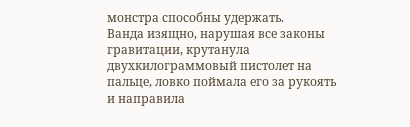монстра способны удержать.
Ванда изящно, нарушая все законы гравитации, крутанула двухкилограммовый пистолет на пальце, ловко поймала его за рукоять и направила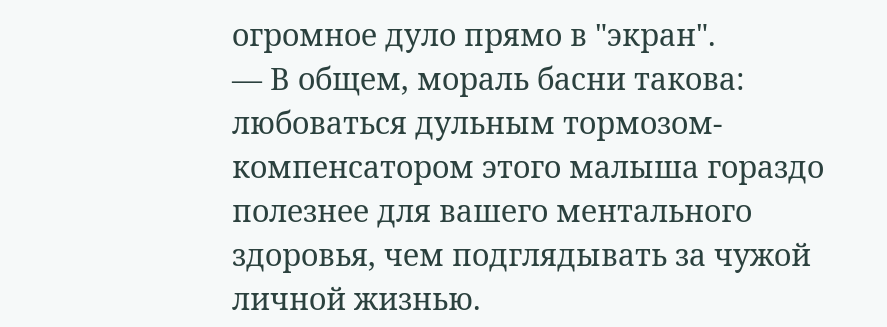огромное дуло прямо в "экран".
— В общем, мораль басни такова: любоваться дульным тормозом-компенсатором этого малыша гораздо полезнее для вашего ментального здоровья, чем подглядывать за чужой личной жизнью.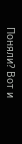Поняли? Вот и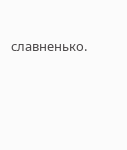славненько.